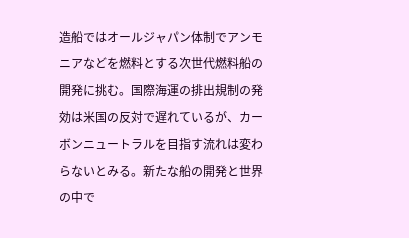造船ではオールジャパン体制でアンモニアなどを燃料とする次世代燃料船の開発に挑む。国際海運の排出規制の発効は米国の反対で遅れているが、カーボンニュートラルを目指す流れは変わらないとみる。新たな船の開発と世界の中で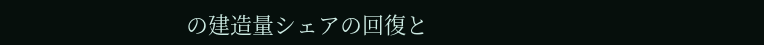の建造量シェアの回復と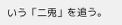いう「二兎」を追う。